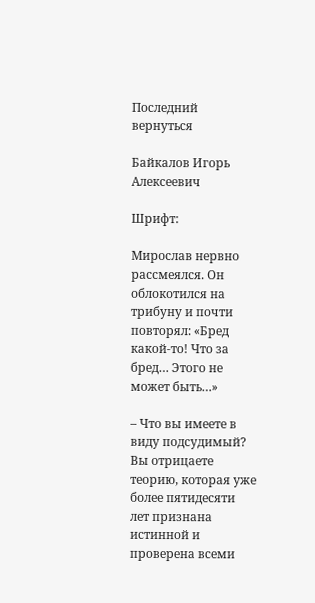Последний
вернуться

Байкалов Игорь Алексеевич

Шрифт:

Мирослав нервно рассмеялся. Он облокотился на трибуну и почти повторял: «Бред какой-то! Что за бред… Этого не может быть…»

– Что вы имеете в виду подсудимый? Вы отрицаете теорию, которая уже более пятидесяти лет признана истинной и проверена всеми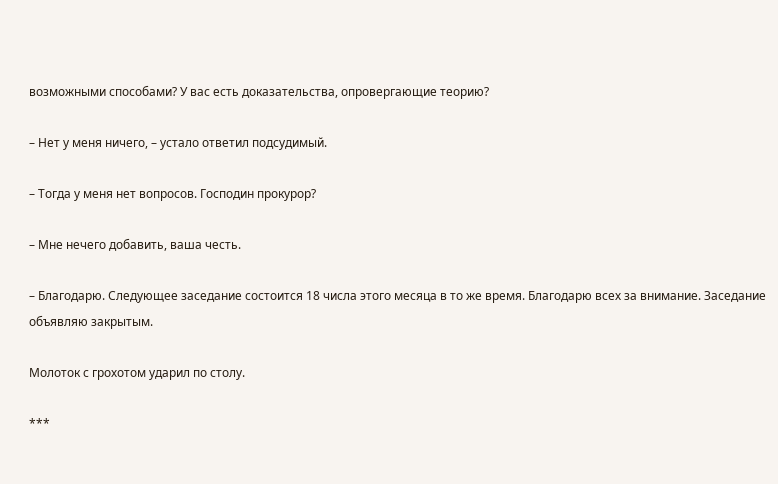возможными способами? У вас есть доказательства, опровергающие теорию?

– Нет у меня ничего, – устало ответил подсудимый.

– Тогда у меня нет вопросов. Господин прокурор?

– Мне нечего добавить, ваша честь.

– Благодарю. Следующее заседание состоится 18 числа этого месяца в то же время. Благодарю всех за внимание. Заседание объявляю закрытым.

Молоток с грохотом ударил по столу.

***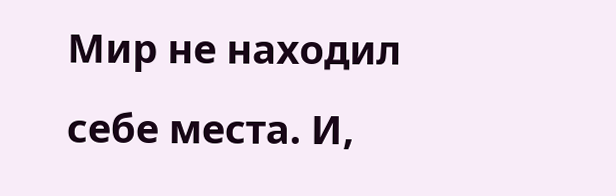Мир не находил себе места. И,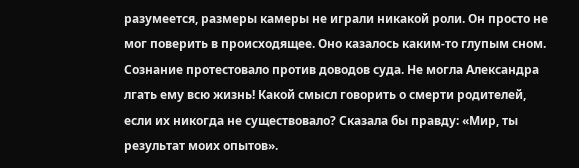разумеется, размеры камеры не играли никакой роли. Он просто не мог поверить в происходящее. Оно казалось каким-то глупым сном. Сознание протестовало против доводов суда. Не могла Александра лгать ему всю жизнь! Какой смысл говорить о смерти родителей, если их никогда не существовало? Сказала бы правду: «Мир, ты результат моих опытов».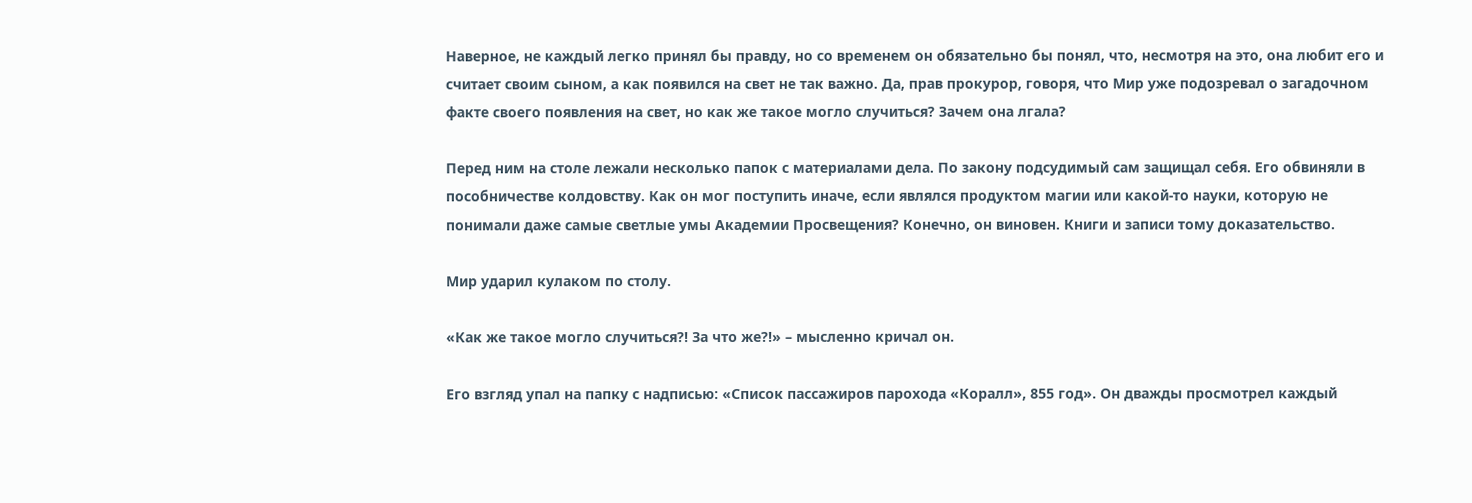Наверное, не каждый легко принял бы правду, но со временем он обязательно бы понял, что, несмотря на это, она любит его и считает своим сыном, а как появился на свет не так важно. Да, прав прокурор, говоря, что Мир уже подозревал о загадочном факте своего появления на свет, но как же такое могло случиться? Зачем она лгала?

Перед ним на столе лежали несколько папок с материалами дела. По закону подсудимый сам защищал себя. Его обвиняли в пособничестве колдовству. Как он мог поступить иначе, если являлся продуктом магии или какой-то науки, которую не понимали даже самые светлые умы Академии Просвещения? Конечно, он виновен. Книги и записи тому доказательство.

Мир ударил кулаком по столу.

«Как же такое могло случиться?! За что же?!» – мысленно кричал он.

Его взгляд упал на папку с надписью: «Список пассажиров парохода «Коралл», 855 год». Он дважды просмотрел каждый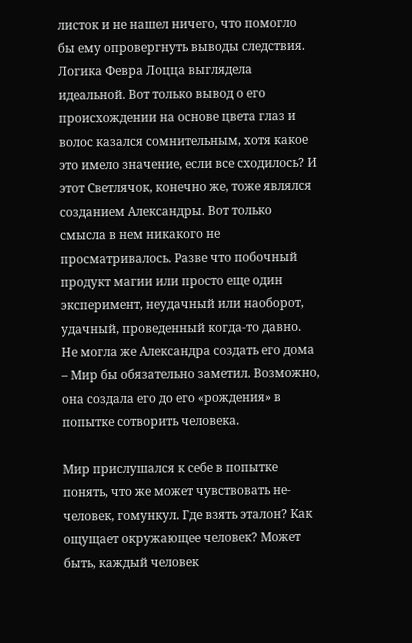листок и не нашел ничего, что помогло бы ему опровергнуть выводы следствия. Логика Февра Лоцца выглядела идеальной. Вот только вывод о его происхождении на основе цвета глаз и волос казался сомнительным, хотя какое это имело значение, если все сходилось? И этот Светлячок, конечно же, тоже являлся созданием Александры. Вот только смысла в нем никакого не просматривалось. Разве что побочный продукт магии или просто еще один эксперимент, неудачный или наоборот, удачный, проведенный когда-то давно. Не могла же Александра создать его дома – Мир бы обязательно заметил. Возможно, она создала его до его «рождения» в попытке сотворить человека.

Мир прислушался к себе в попытке понять, что же может чувствовать не-человек, гомункул. Где взять эталон? Как ощущает окружающее человек? Может быть, каждый человек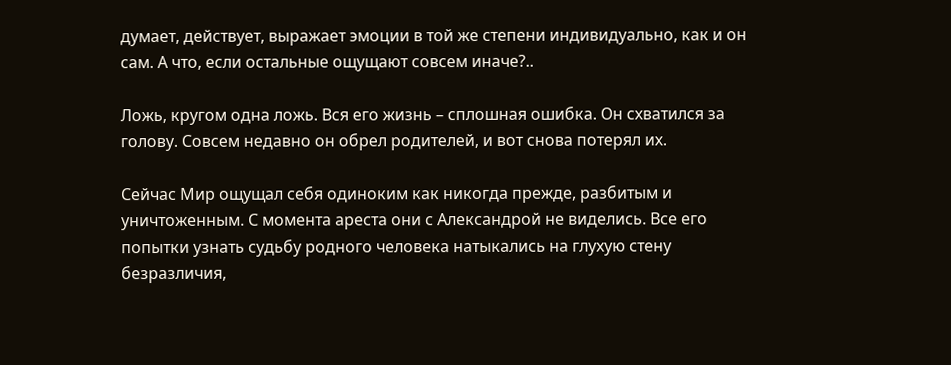думает, действует, выражает эмоции в той же степени индивидуально, как и он сам. А что, если остальные ощущают совсем иначе?..

Ложь, кругом одна ложь. Вся его жизнь – сплошная ошибка. Он схватился за голову. Совсем недавно он обрел родителей, и вот снова потерял их.

Сейчас Мир ощущал себя одиноким как никогда прежде, разбитым и уничтоженным. С момента ареста они с Александрой не виделись. Все его попытки узнать судьбу родного человека натыкались на глухую стену безразличия,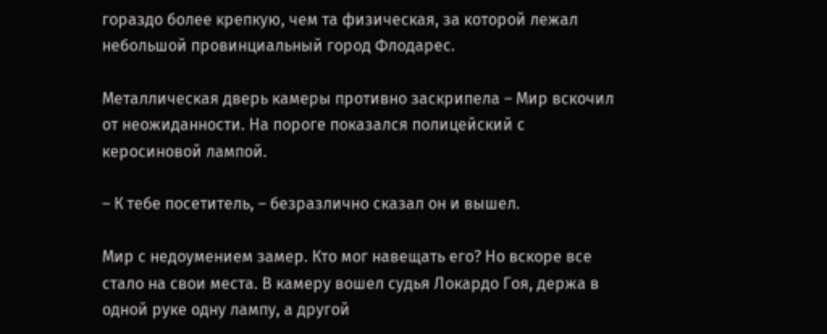гораздо более крепкую, чем та физическая, за которой лежал небольшой провинциальный город Флодарес.

Металлическая дверь камеры противно заскрипела – Мир вскочил от неожиданности. На пороге показался полицейский с керосиновой лампой.

– К тебе посетитель, – безразлично сказал он и вышел.

Мир с недоумением замер. Кто мог навещать его? Но вскоре все стало на свои места. В камеру вошел судья Локардо Гоя, держа в одной руке одну лампу, а другой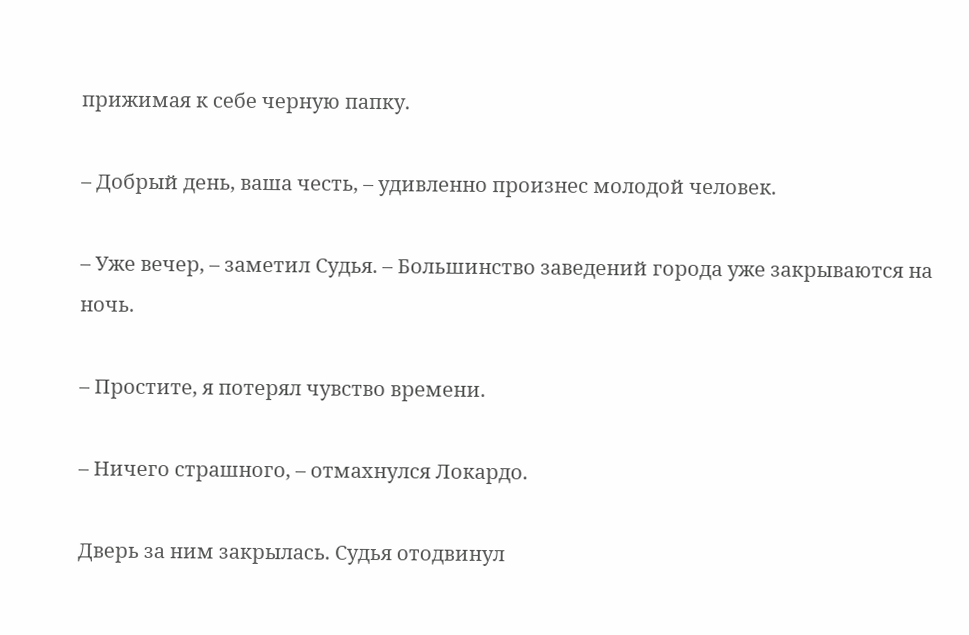прижимая к себе черную папку.

– Добрый день, ваша честь, – удивленно произнес молодой человек.

– Уже вечер, – заметил Судья. – Большинство заведений города уже закрываются на ночь.

– Простите, я потерял чувство времени.

– Ничего страшного, – отмахнулся Локардо.

Дверь за ним закрылась. Судья отодвинул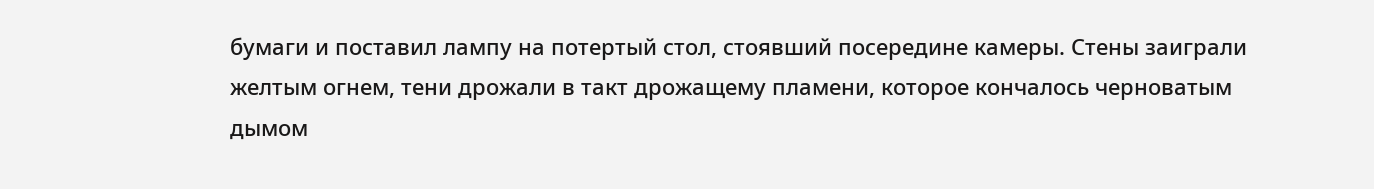бумаги и поставил лампу на потертый стол, стоявший посередине камеры. Стены заиграли желтым огнем, тени дрожали в такт дрожащему пламени, которое кончалось черноватым дымом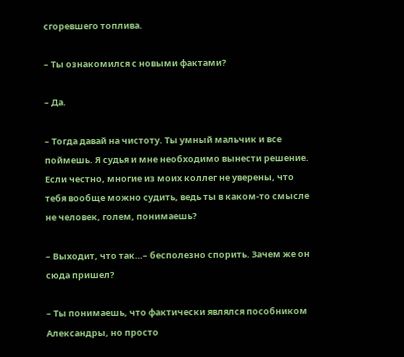сгоревшего топлива.

– Ты ознакомился с новыми фактами?

– Да.

– Тогда давай на чистоту. Ты умный мальчик и все поймешь. Я судья и мне необходимо вынести решение. Если честно, многие из моих коллег не уверены, что тебя вообще можно судить, ведь ты в каком-то смысле не человек, голем, понимаешь?

– Выходит, что так…– бесполезно спорить. Зачем же он сюда пришел?

– Ты понимаешь, что фактически являлся пособником Александры, но просто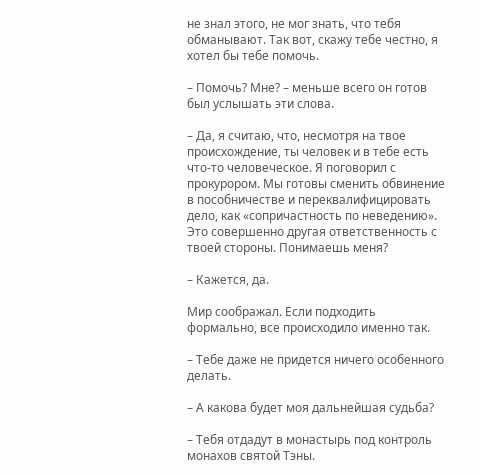не знал этого, не мог знать, что тебя обманывают. Так вот, скажу тебе честно, я хотел бы тебе помочь.

– Помочь? Мне? – меньше всего он готов был услышать эти слова.

– Да, я считаю, что, несмотря на твое происхождение, ты человек и в тебе есть что-то человеческое. Я поговорил с прокурором. Мы готовы сменить обвинение в пособничестве и переквалифицировать дело, как «сопричастность по неведению». Это совершенно другая ответственность с твоей стороны. Понимаешь меня?

– Кажется, да.

Мир соображал. Если подходить формально, все происходило именно так.

– Тебе даже не придется ничего особенного делать.

– А какова будет моя дальнейшая судьба?

– Тебя отдадут в монастырь под контроль монахов святой Тэны.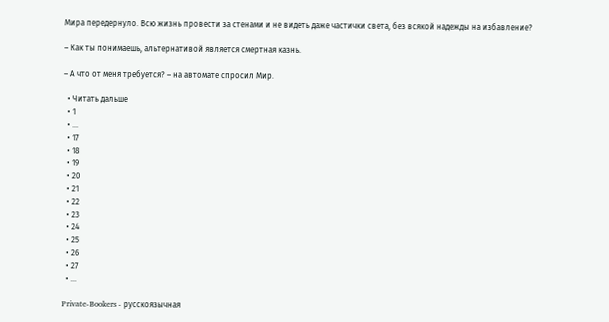Мира передернуло. Всю жизнь провести за стенами и не видеть даже частички света, без всякой надежды на избавление?

– Как ты понимаешь, альтернативой является смертная казнь.

– А что от меня требуется? – на автомате спросил Мир.

  • Читать дальше
  • 1
  • ...
  • 17
  • 18
  • 19
  • 20
  • 21
  • 22
  • 23
  • 24
  • 25
  • 26
  • 27
  • ...

Private-Bookers - русскоязычная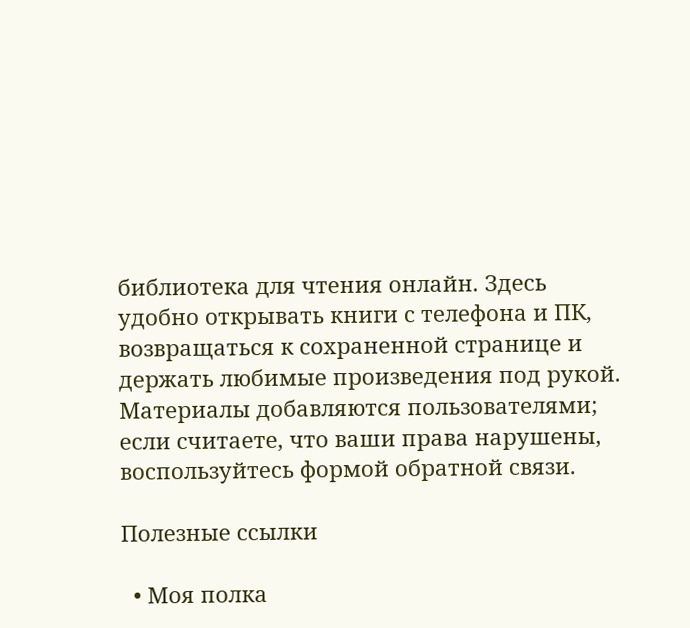библиотека для чтения онлайн. Здесь удобно открывать книги с телефона и ПК, возвращаться к сохраненной странице и держать любимые произведения под рукой. Материалы добавляются пользователями; если считаете, что ваши права нарушены, воспользуйтесь формой обратной связи.

Полезные ссылки

  • Моя полка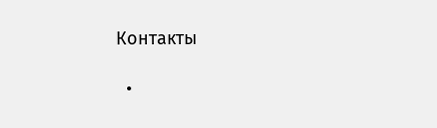Контакты

  •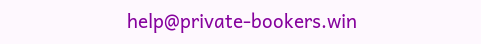help@private-bookers.win